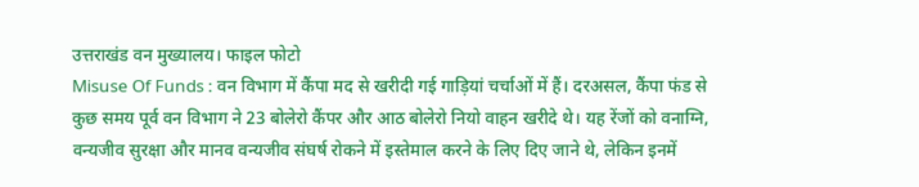उत्तराखंड वन मुख्यालय। फाइल फोटो
Misuse Of Funds : वन विभाग में कैंपा मद से खरीदी गई गाड़ियां चर्चाओं में हैं। दरअसल, कैंपा फंड से कुछ समय पूर्व वन विभाग ने 23 बोलेरो कैंपर और आठ बोलेरो नियो वाहन खरीदे थे। यह रेंजों को वनाग्नि, वन्यजीव सुरक्षा और मानव वन्यजीव संघर्ष रोकने में इस्तेमाल करने के लिए दिए जाने थे, लेकिन इनमें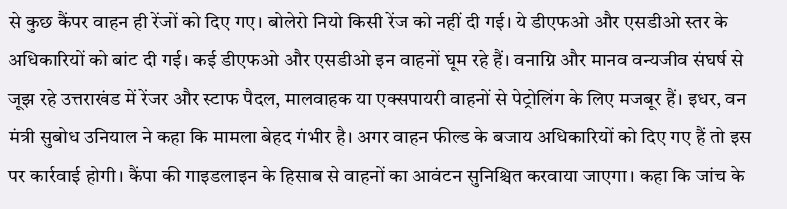से कुछ कैंपर वाहन ही रेंजों को दिए गए। बोलेरो नियो किसी रेंज को नहीं दी गई। ये डीएफओ और एसडीओ स्तर के अधिकारियों को बांट दी गई। कई डीएफओ और एसडीओ इन वाहनों घूम रहे हैं। वनाग्नि और मानव वन्यजीव संघर्ष से जूझ रहे उत्तराखंड में रेंजर और स्टाफ पैदल, मालवाहक या एक्सपायरी वाहनों से पेट्रोलिंग के लिए मजबूर हैं। इधर, वन मंत्री सुबोध उनियाल ने कहा कि मामला बेहद गंभीर है। अगर वाहन फील्ड के बजाय अधिकारियों को दिए गए हैं तो इस पर कार्रवाई होगी। कैंपा की गाइडलाइन के हिसाब से वाहनों का आवंटन सुनिश्चित करवाया जाएगा। कहा कि जांच के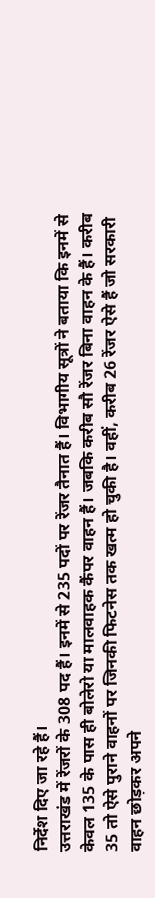निर्देश दिए जा रहे हैं।
उत्तराखंड में रेंजरों के 308 पद हैं। इनमें से 235 पदों पर रेंजर तैनात हैं। विभागीय सूत्रों ने बताया कि इनमें से केवल 135 के पास ही बोलेरो या मालवाहक कैंपर वाहन हैं। जबकि करीब सौ रेंजर बिना वाहन के हैं। करीब 35 तो ऐसे पुराने वाहनों पर जिनकी फिटनेस तक खत्म हो चुकी है। वहीं, करीब 26 रेंजर ऐसे हैं जो सरकारी वाहन छोड़कर अपने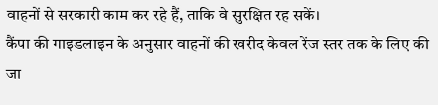वाहनों से सरकारी काम कर रहे हैं, ताकि वे सुरक्षित रह सकें।
कैंपा की गाइडलाइन के अनुसार वाहनों की खरीद केवल रेंज स्तर तक के लिए की जा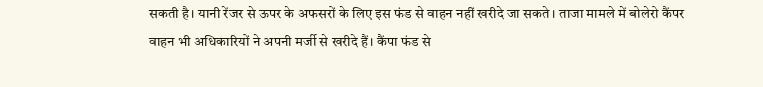सकती है। यानी रेंजर से ऊपर के अफसरों के लिए इस फंड से वाहन नहीं खरीदे जा सकते। ताजा मामले में बोलेरो कैंपर वाहन भी अधिकारियों ने अपनी मर्जी से खरीदे हैं। कैंपा फंड से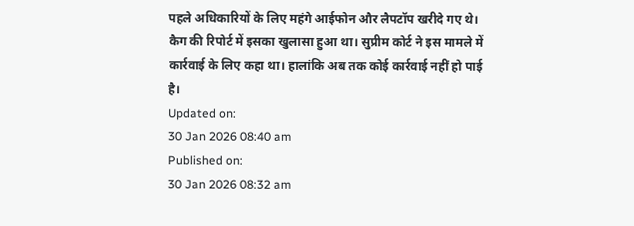पहले अधिकारियों के लिए महंगे आईफोन और लैपटॉप खरीदे गए थे। कैग की रिपोर्ट में इसका खुलासा हुआ था। सुप्रीम कोर्ट ने इस मामले में कार्रवाई के लिए कहा था। हालांकि अब तक कोई कार्रवाई नहीं हो पाई है।
Updated on:
30 Jan 2026 08:40 am
Published on:
30 Jan 2026 08:32 am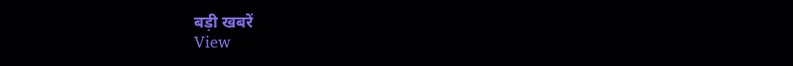बड़ी खबरें
View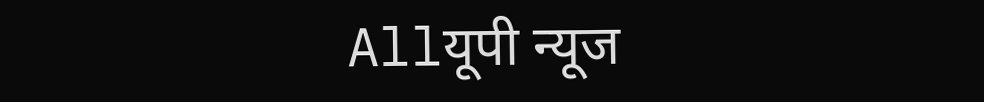Allयूपी न्यूज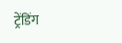ट्रेंडिंग